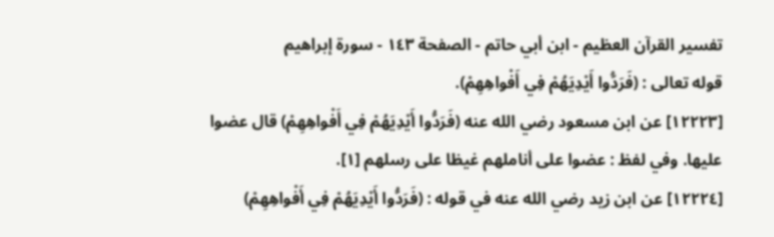تفسير القرآن العظيم - ابن أبي حاتم - الصفحة ١٤٣ - سورة إبراهيم
قوله تعالى : (فَرَدُّوا أَيْدِيَهُمْ فِي أَفْواهِهِمْ).
[١٢٢٢٣] عن ابن مسعود رضي الله عنه (فَرَدُّوا أَيْدِيَهُمْ فِي أَفْواهِهِمْ) قال عضوا عليها. وفي لفظ : عضوا على أناملهم غيظا على رسلهم [١].
[١٢٢٢٤] عن ابن زيد رضي الله عنه في قوله : (فَرَدُّوا أَيْدِيَهُمْ فِي أَفْواهِهِمْ)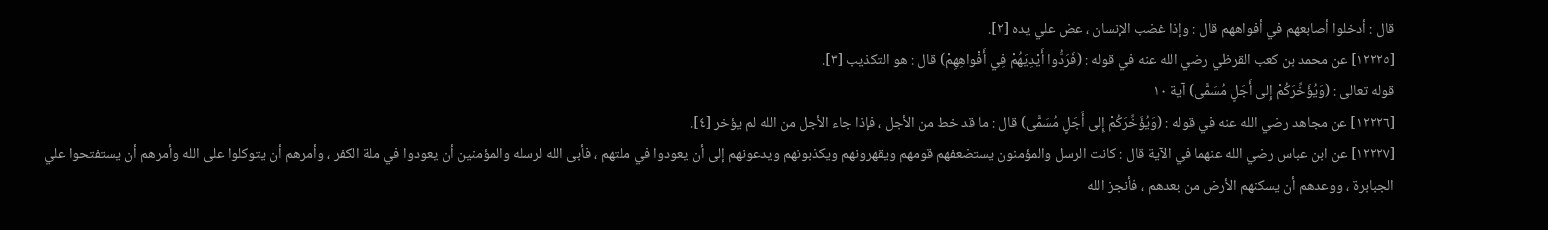قال : أدخلوا أصابعهم في أفواههم قال : وإذا غضب الإنسان ، عض علي يده [٢].
[١٢٢٢٥] عن محمد بن كعب القرظي رضي الله عنه في قوله : (فَرَدُّوا أَيْدِيَهُمْ فِي أَفْواهِهِمْ) قال : هو التكذيب [٣].
قوله تعالى : (وَيُؤَخِّرَكُمْ إِلى أَجَلٍ مُسَمًّى) آية ١٠
[١٢٢٢٦] عن مجاهد رضي الله عنه في قوله : (وَيُؤَخِّرَكُمْ إِلى أَجَلٍ مُسَمًّى) قال : ما قد خط من الأجل ، فإذا جاء الأجل من الله لم يؤخر [٤].
[١٢٢٢٧] عن ابن عباس رضي الله عنهما في الآية قال : كانت الرسل والمؤمنون يستضعفهم قومهم ويقهرونهم ويكذبونهم ويدعونهم إلى أن يعودوا في ملتهم ، فأبى الله لرسله والمؤمنين أن يعودوا في ملة الكفر ، وأمرهم أن يتوكلوا على الله وأمرهم أن يستفتحوا علي الجبابرة ، ووعدهم أن يسكنهم الأرض من بعدهم ، فأنجز الله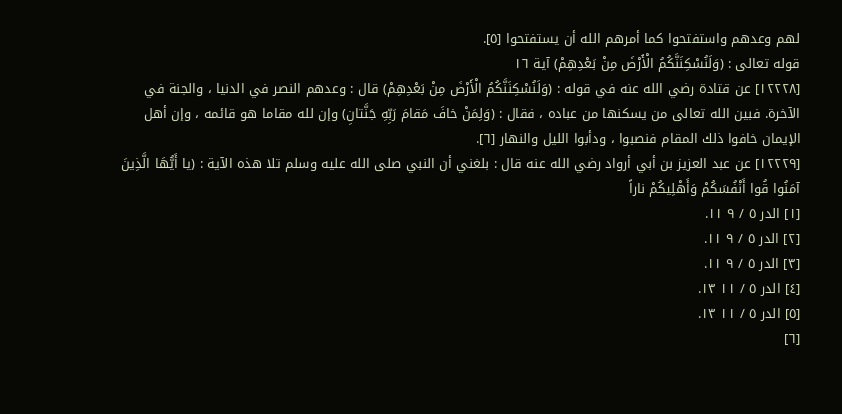لهم وعدهم واستفتحوا كما أمرهم الله أن يستفتحوا [٥].
قوله تعالى : (وَلَنُسْكِنَنَّكُمُ الْأَرْضَ مِنْ بَعْدِهِمْ) آية ١٦
[١٢٢٢٨] عن قتادة رضي الله عنه في قوله : (وَلَنُسْكِنَنَّكُمُ الْأَرْضَ مِنْ بَعْدِهِمْ) قال : وعدهم النصر في الدنيا ، والجنة في الآخرة. فبين الله تعالى من يسكنها من عباده ، فقال : (وَلِمَنْ خافَ مَقامَ رَبِّهِ جَنَّتانِ) وإن لله مقاما هو قائمه ، وإن أهل الإيمان خافوا ذلك المقام فنصبوا ، ودأبوا الليل والنهار [٦].
[١٢٢٢٩] عن عبد العزيز بن أبي أرواد رضي الله عنه قال : بلغني أن النبي صلى الله عليه وسلم تلا هذه الآية : (يا أَيُّهَا الَّذِينَ آمَنُوا قُوا أَنْفُسَكُمْ وَأَهْلِيكُمْ ناراً
[١] الدر ٥ / ٩ ١١.
[٢] الدر ٥ / ٩ ١١.
[٣] الدر ٥ / ٩ ١١.
[٤] الدر ٥ / ١١ ١٣.
[٥] الدر ٥ / ١١ ١٣.
[٦]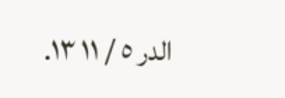الدر ٥ / ١١ ١٣.